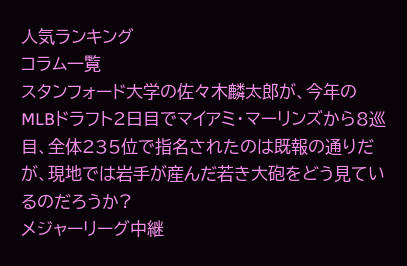人気ランキング
コラム一覧
スタンフォード大学の佐々木麟太郎が、今年のMLBドラフト2日目でマイアミ・マーリンズから8巡目、全体235位で指名されたのは既報の通りだが、現地では岩手が産んだ若き大砲をどう見ているのだろうか?
メジャーリーグ中継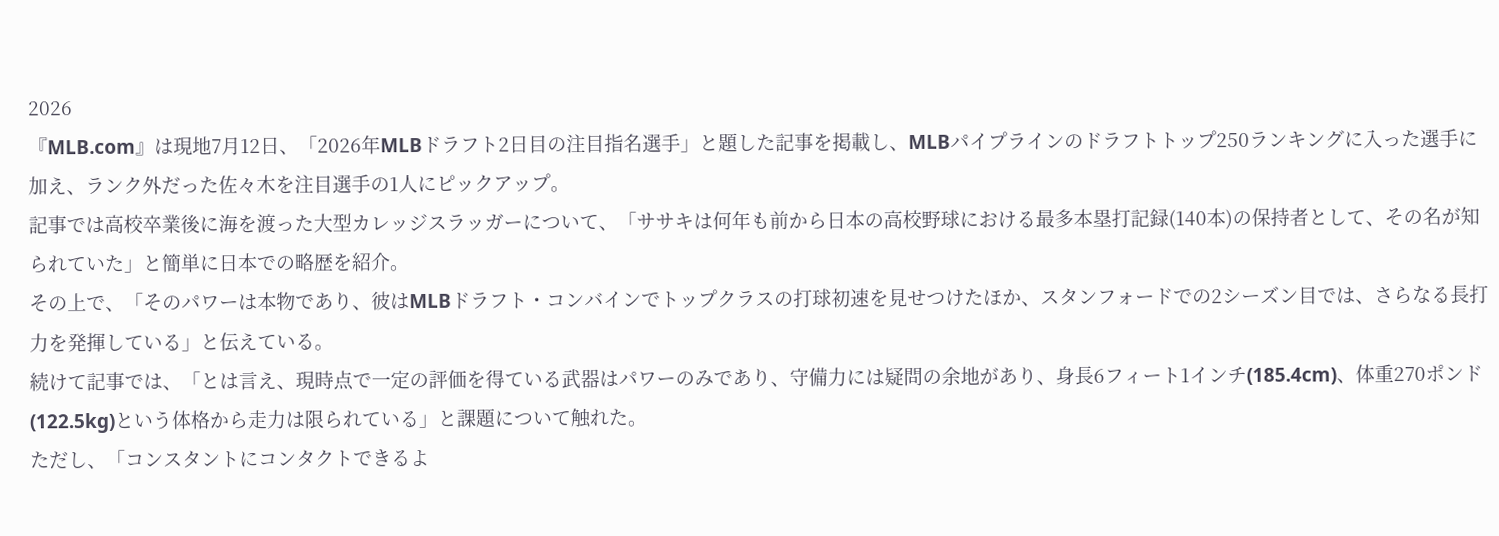2026
『MLB.com』は現地7月12日、「2026年MLBドラフト2日目の注目指名選手」と題した記事を掲載し、MLBパイプラインのドラフトトップ250ランキングに入った選手に加え、ランク外だった佐々木を注目選手の1人にピックアップ。
記事では高校卒業後に海を渡った大型カレッジスラッガーについて、「ササキは何年も前から日本の高校野球における最多本塁打記録(140本)の保持者として、その名が知られていた」と簡単に日本での略歴を紹介。
その上で、「そのパワーは本物であり、彼はMLBドラフト・コンバインでトップクラスの打球初速を見せつけたほか、スタンフォードでの2シーズン目では、さらなる長打力を発揮している」と伝えている。
続けて記事では、「とは言え、現時点で一定の評価を得ている武器はパワーのみであり、守備力には疑問の余地があり、身長6フィート1インチ(185.4cm)、体重270ポンド(122.5kg)という体格から走力は限られている」と課題について触れた。
ただし、「コンスタントにコンタクトできるよ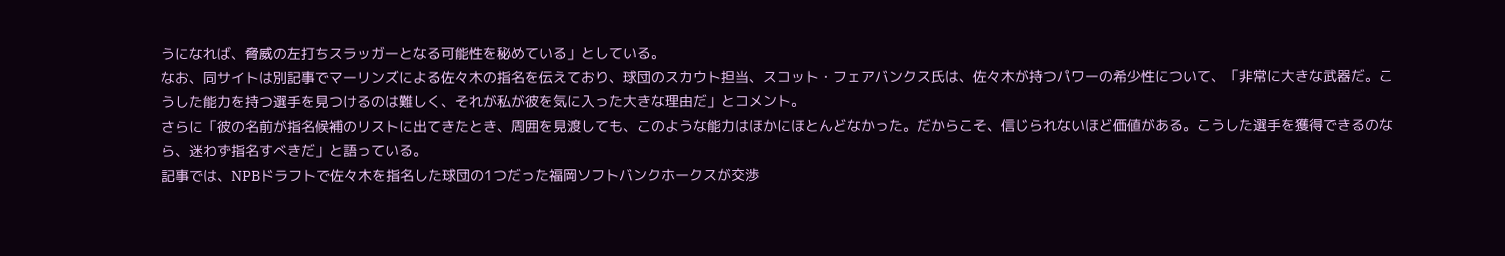うになれば、脅威の左打ちスラッガーとなる可能性を秘めている」としている。
なお、同サイトは別記事でマーリンズによる佐々木の指名を伝えており、球団のスカウト担当、スコット・フェアバンクス氏は、佐々木が持つパワーの希少性について、「非常に大きな武器だ。こうした能力を持つ選手を見つけるのは難しく、それが私が彼を気に入った大きな理由だ」とコメント。
さらに「彼の名前が指名候補のリストに出てきたとき、周囲を見渡しても、このような能力はほかにほとんどなかった。だからこそ、信じられないほど価値がある。こうした選手を獲得できるのなら、迷わず指名すべきだ」と語っている。
記事では、NPBドラフトで佐々木を指名した球団の1つだった福岡ソフトバンクホークスが交渉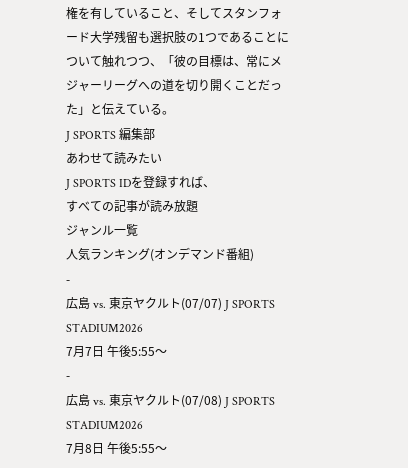権を有していること、そしてスタンフォード大学残留も選択肢の1つであることについて触れつつ、「彼の目標は、常にメジャーリーグへの道を切り開くことだった」と伝えている。
J SPORTS 編集部
あわせて読みたい
J SPORTS IDを登録すれば、
すべての記事が読み放題
ジャンル一覧
人気ランキング(オンデマンド番組)
-
広島 vs. 東京ヤクルト(07/07) J SPORTS STADIUM2026
7月7日 午後5:55〜
-
広島 vs. 東京ヤクルト(07/08) J SPORTS STADIUM2026
7月8日 午後5:55〜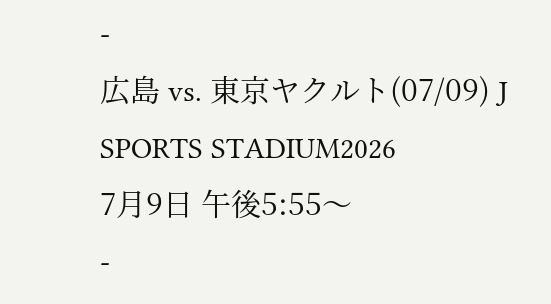-
広島 vs. 東京ヤクルト(07/09) J SPORTS STADIUM2026
7月9日 午後5:55〜
-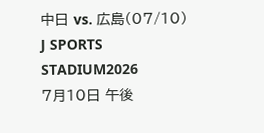中日 vs. 広島(07/10) J SPORTS STADIUM2026
7月10日 午後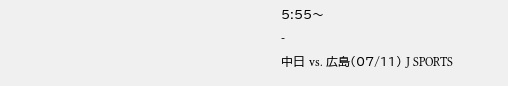5:55〜
-
中日 vs. 広島(07/11) J SPORTS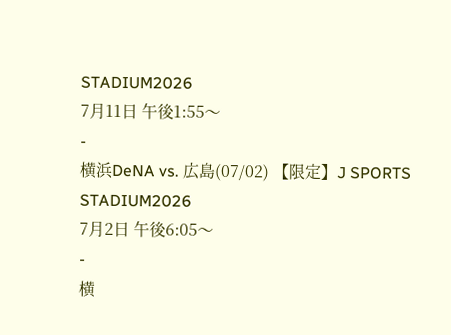STADIUM2026
7月11日 午後1:55〜
-
横浜DeNA vs. 広島(07/02) 【限定】J SPORTS STADIUM2026
7月2日 午後6:05〜
-
横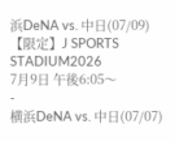浜DeNA vs. 中日(07/09) 【限定】J SPORTS STADIUM2026
7月9日 午後6:05〜
-
横浜DeNA vs. 中日(07/07)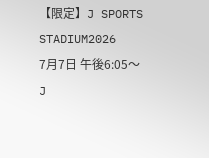【限定】J SPORTS STADIUM2026
7月7日 午後6:05〜
J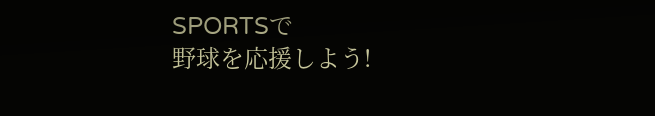SPORTSで
野球を応援しよう!